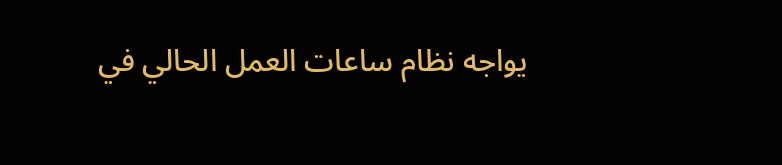يواجه نظام ساعات العمل الحالي في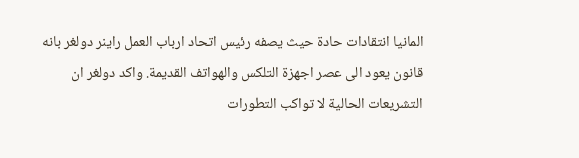المانيا انتقادات حادة حيث يصفه رئيس اتحاد ارباب العمل راينر دولغر بانه قانون يعود الى عصر اجهزة التلكس والهواتف القديمة. واكد دولغر ان التشريعات الحالية لا تواكب التطورات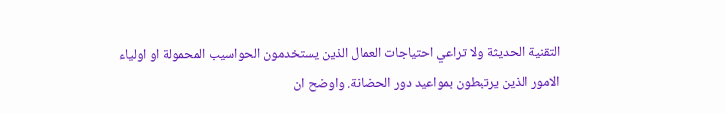التقنية الحديثة ولا تراعي احتياجات العمال الذين يستخدمون الحواسيب المحمولة او اولياء الامور الذين يرتبطون بمواعيد دور الحضانة. واوضح ان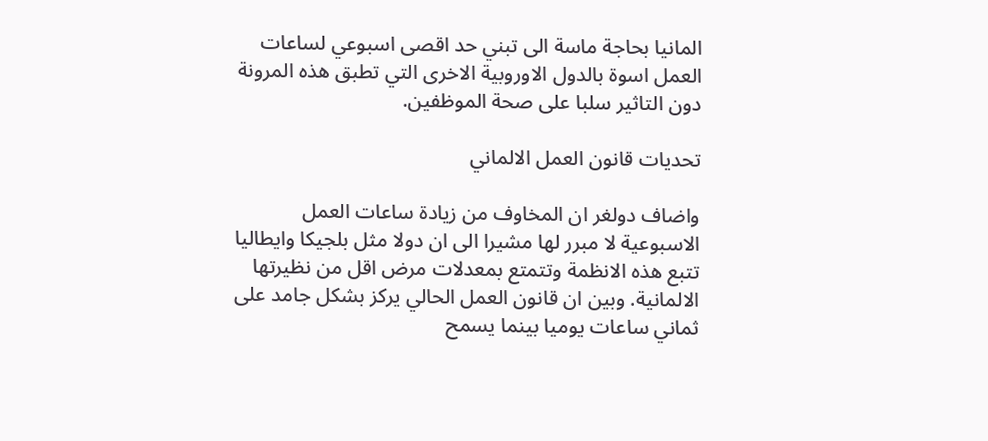المانيا بحاجة ماسة الى تبني حد اقصى اسبوعي لساعات العمل اسوة بالدول الاوروبية الاخرى التي تطبق هذه المرونة دون التاثير سلبا على صحة الموظفين.

تحديات قانون العمل الالماني

واضاف دولغر ان المخاوف من زيادة ساعات العمل الاسبوعية لا مبرر لها مشيرا الى ان دولا مثل بلجيكا وايطاليا تتبع هذه الانظمة وتتمتع بمعدلات مرض اقل من نظيرتها الالمانية. وبين ان قانون العمل الحالي يركز بشكل جامد على ثماني ساعات يوميا بينما يسمح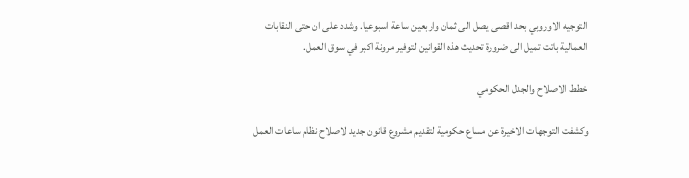التوجيه الاوروبي بحد اقصى يصل الى ثمان واربعين ساعة اسبوعيا. وشدد على ان حتى النقابات العمالية باتت تميل الى ضرورة تحديث هذه القوانين لتوفير مرونة اكبر في سوق العمل.

خطط الاصلاح والجدل الحكومي

وكشفت التوجهات الاخيرة عن مساع حكومية لتقديم مشروع قانون جديد لاصلاح نظام ساعات العمل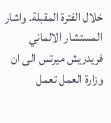خلال الفترة المقبلة. واشار المستشار الالماني فريدريش ميرتس الى ان وزارة العمل تعمل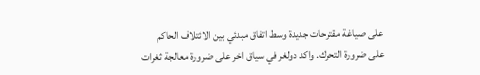على صياغة مقترحات جديدة وسط اتفاق مبدئي بين الائتلاف الحاكم على ضرورة التحرك. واكد دولغر في سياق اخر على ضرورة معالجة ثغرات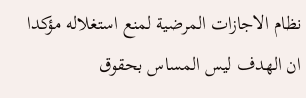نظام الاجازات المرضية لمنع استغلاله مؤكدا ان الهدف ليس المساس بحقوق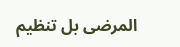المرضى بل تنظيم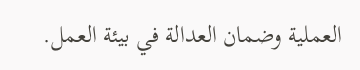العملية وضمان العدالة في بيئة العمل.